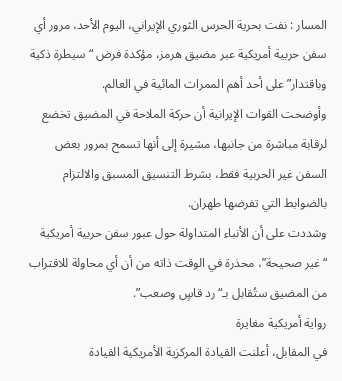المسار : نفت بحرية الحرس الثوري الإيراني، اليوم الأحد، مرور أي سفن حربية أمريكية عبر مضيق هرمز، مؤكدة فرض “سيطرة ذكية وباقتدار” على أحد أهم الممرات المائية في العالم.
وأوضحت القوات الإيرانية أن حركة الملاحة في المضيق تخضع لرقابة مباشرة من جانبها، مشيرة إلى أنها تسمح بمرور بعض السفن غير الحربية فقط، بشرط التنسيق المسبق والالتزام بالضوابط التي تفرضها طهران.
وشددت على أن الأنباء المتداولة حول عبور سفن حربية أمريكية “غير صحيحة”، محذرة في الوقت ذاته من أن أي محاولة للاقتراب من المضيق ستُقابل بـ“رد قاسٍ وصعب”.
رواية أمريكية مغايرة
في المقابل، أعلنت القيادة المركزية الأمريكية القيادة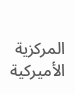المركزية الأميركية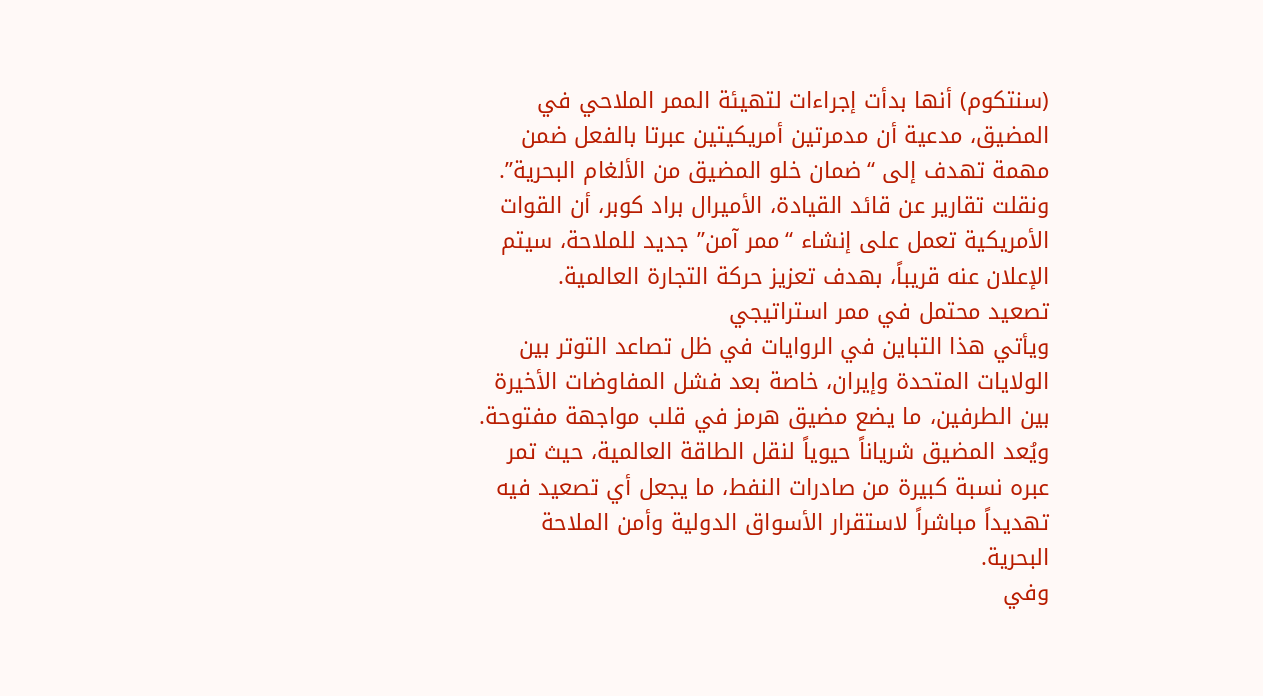(سنتكوم) أنها بدأت إجراءات لتهيئة الممر الملاحي في المضيق، مدعية أن مدمرتين أمريكيتين عبرتا بالفعل ضمن مهمة تهدف إلى “ضمان خلو المضيق من الألغام البحرية”.
ونقلت تقارير عن قائد القيادة، الأميرال براد كوبر، أن القوات الأمريكية تعمل على إنشاء “ممر آمن” جديد للملاحة، سيتم الإعلان عنه قريباً، بهدف تعزيز حركة التجارة العالمية.
تصعيد محتمل في ممر استراتيجي
ويأتي هذا التباين في الروايات في ظل تصاعد التوتر بين الولايات المتحدة وإيران، خاصة بعد فشل المفاوضات الأخيرة بين الطرفين، ما يضع مضيق هرمز في قلب مواجهة مفتوحة.
ويُعد المضيق شرياناً حيوياً لنقل الطاقة العالمية، حيث تمر عبره نسبة كبيرة من صادرات النفط، ما يجعل أي تصعيد فيه تهديداً مباشراً لاستقرار الأسواق الدولية وأمن الملاحة البحرية.
وفي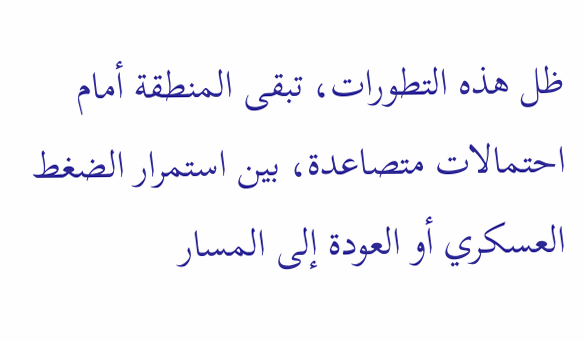ظل هذه التطورات، تبقى المنطقة أمام احتمالات متصاعدة، بين استمرار الضغط العسكري أو العودة إلى المسار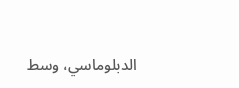الدبلوماسي، وسط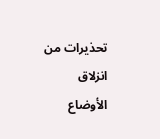تحذيرات من انزلاق الأوضاع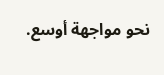نحو مواجهة أوسع.